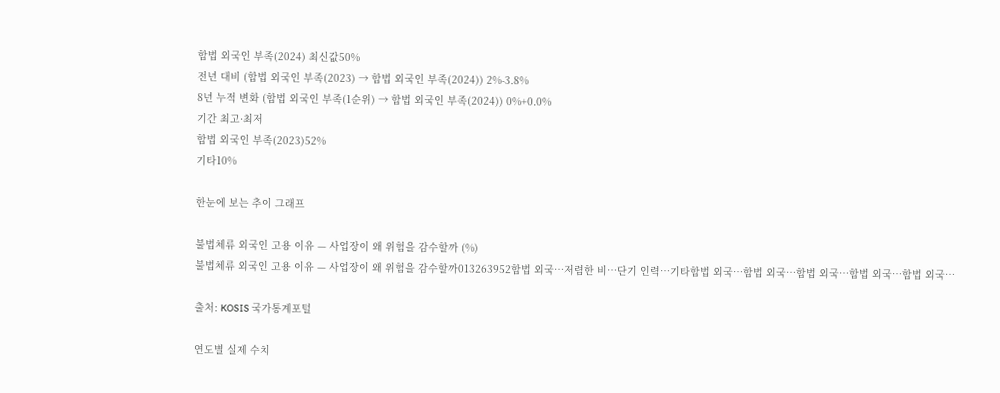합법 외국인 부족(2024) 최신값50%
전년 대비 (합법 외국인 부족(2023) → 합법 외국인 부족(2024)) 2%-3.8%
8년 누적 변화 (합법 외국인 부족(1순위) → 합법 외국인 부족(2024)) 0%+0.0%
기간 최고·최저
합법 외국인 부족(2023)52%
기타10%

한눈에 보는 추이 그래프

불법체류 외국인 고용 이유 — 사업장이 왜 위험을 감수할까 (%)
불법체류 외국인 고용 이유 — 사업장이 왜 위험을 감수할까013263952합법 외국…저렴한 비…단기 인력…기타합법 외국…합법 외국…합법 외국…합법 외국…합법 외국…

출처: KOSIS 국가통계포털

연도별 실제 수치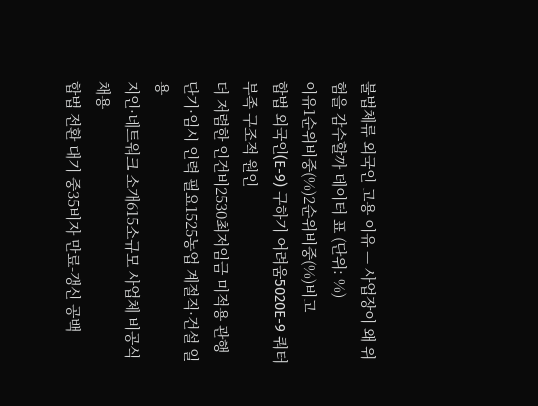불법체류 외국인 고용 이유 — 사업장이 왜 위험을 감수할까 데이터 표 (단위: %)
이유1순위비중(%)2순위비중(%)비고
합법 외국인(E-9) 구하기 어려움5020E-9 쿼터 부족 구조적 원인
더 저렴한 인건비2530최저임금 미적용 관행
단기·임시 인력 필요1525농업 계절직·건설 일용
지인·네트워크 소개615소규모 사업체 비공식 채용
합법 전환 대기 중35비자 만료-갱신 공백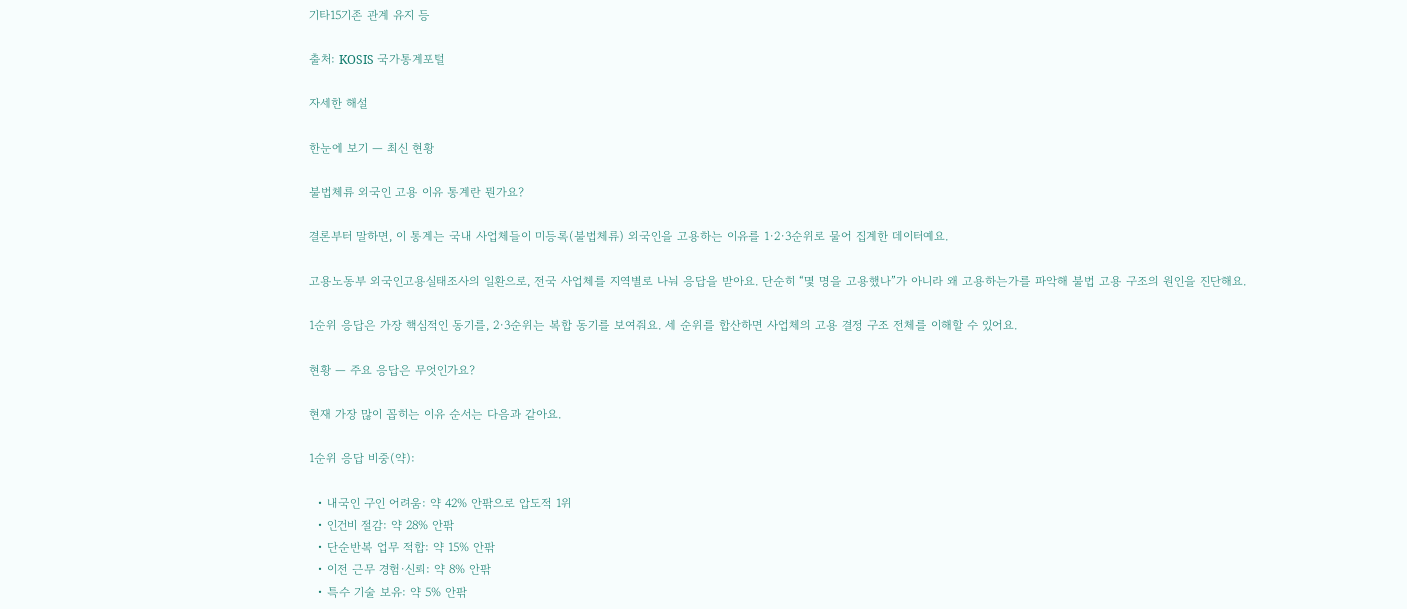기타15기존 관계 유지 등

출처: KOSIS 국가통계포털

자세한 해설

한눈에 보기 — 최신 현황

불법체류 외국인 고용 이유 통계란 뭔가요?

결론부터 말하면, 이 통계는 국내 사업체들이 미등록(불법체류) 외국인을 고용하는 이유를 1·2·3순위로 물어 집계한 데이터예요.

고용노동부 외국인고용실태조사의 일환으로, 전국 사업체를 지역별로 나눠 응답을 받아요. 단순히 “몇 명을 고용했나”가 아니라 왜 고용하는가를 파악해 불법 고용 구조의 원인을 진단해요.

1순위 응답은 가장 핵심적인 동기를, 2·3순위는 복합 동기를 보여줘요. 세 순위를 합산하면 사업체의 고용 결정 구조 전체를 이해할 수 있어요.

현황 — 주요 응답은 무엇인가요?

현재 가장 많이 꼽히는 이유 순서는 다음과 같아요.

1순위 응답 비중(약):

  • 내국인 구인 어려움: 약 42% 안팎으로 압도적 1위
  • 인건비 절감: 약 28% 안팎
  • 단순반복 업무 적합: 약 15% 안팎
  • 이전 근무 경험·신뢰: 약 8% 안팎
  • 특수 기술 보유: 약 5% 안팎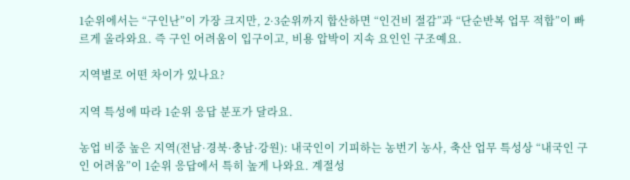1순위에서는 “구인난”이 가장 크지만, 2·3순위까지 합산하면 “인건비 절감”과 “단순반복 업무 적합”이 빠르게 올라와요. 즉 구인 어려움이 입구이고, 비용 압박이 지속 요인인 구조예요.

지역별로 어떤 차이가 있나요?

지역 특성에 따라 1순위 응답 분포가 달라요.

농업 비중 높은 지역(전남·경북·충남·강원): 내국인이 기피하는 농번기 농사, 축산 업무 특성상 “내국인 구인 어려움”이 1순위 응답에서 특히 높게 나와요. 계절성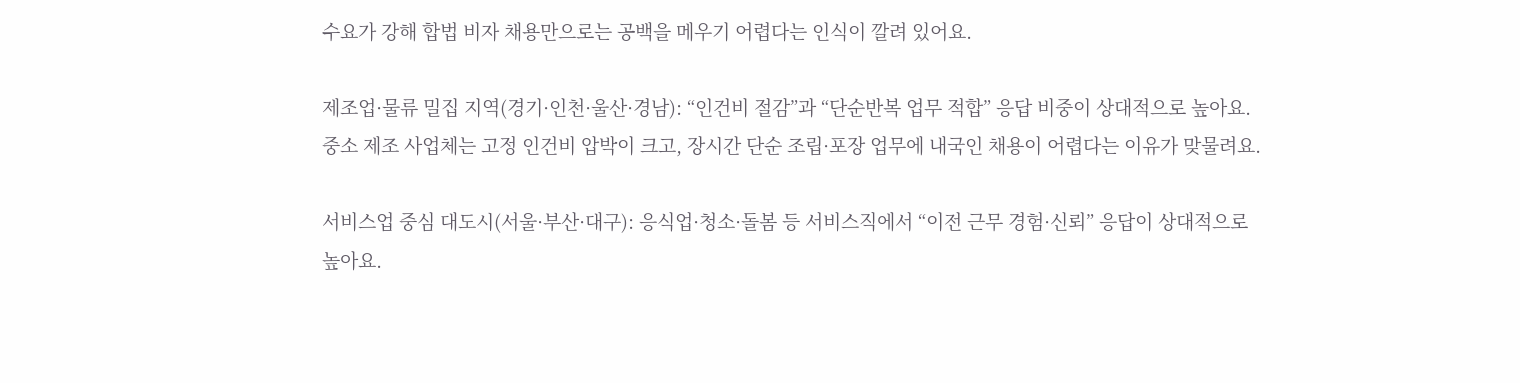수요가 강해 합법 비자 채용만으로는 공백을 메우기 어렵다는 인식이 깔려 있어요.

제조업·물류 밀집 지역(경기·인천·울산·경남): “인건비 절감”과 “단순반복 업무 적합” 응답 비중이 상대적으로 높아요. 중소 제조 사업체는 고정 인건비 압박이 크고, 장시간 단순 조립·포장 업무에 내국인 채용이 어렵다는 이유가 맞물려요.

서비스업 중심 대도시(서울·부산·대구): 응식업·청소·돌봄 등 서비스직에서 “이전 근무 경험·신뢰” 응답이 상대적으로 높아요.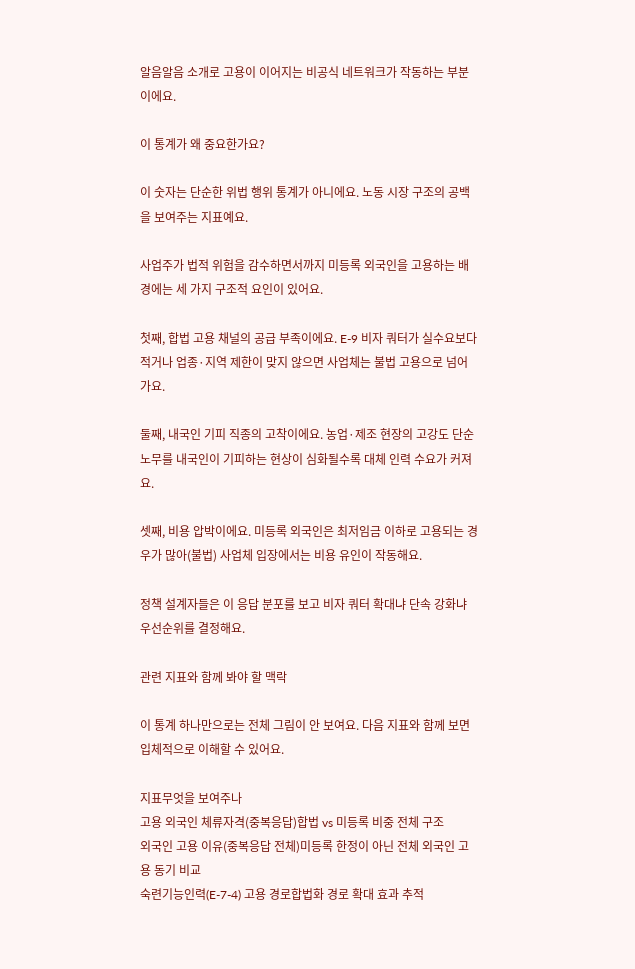알음알음 소개로 고용이 이어지는 비공식 네트워크가 작동하는 부분이에요.

이 통계가 왜 중요한가요?

이 숫자는 단순한 위법 행위 통계가 아니에요. 노동 시장 구조의 공백을 보여주는 지표예요.

사업주가 법적 위험을 감수하면서까지 미등록 외국인을 고용하는 배경에는 세 가지 구조적 요인이 있어요.

첫째, 합법 고용 채널의 공급 부족이에요. E-9 비자 쿼터가 실수요보다 적거나 업종·지역 제한이 맞지 않으면 사업체는 불법 고용으로 넘어가요.

둘째, 내국인 기피 직종의 고착이에요. 농업·제조 현장의 고강도 단순 노무를 내국인이 기피하는 현상이 심화될수록 대체 인력 수요가 커져요.

셋째, 비용 압박이에요. 미등록 외국인은 최저임금 이하로 고용되는 경우가 많아(불법) 사업체 입장에서는 비용 유인이 작동해요.

정책 설계자들은 이 응답 분포를 보고 비자 쿼터 확대냐 단속 강화냐 우선순위를 결정해요.

관련 지표와 함께 봐야 할 맥락

이 통계 하나만으로는 전체 그림이 안 보여요. 다음 지표와 함께 보면 입체적으로 이해할 수 있어요.

지표무엇을 보여주나
고용 외국인 체류자격(중복응답)합법 vs 미등록 비중 전체 구조
외국인 고용 이유(중복응답 전체)미등록 한정이 아닌 전체 외국인 고용 동기 비교
숙련기능인력(E-7-4) 고용 경로합법화 경로 확대 효과 추적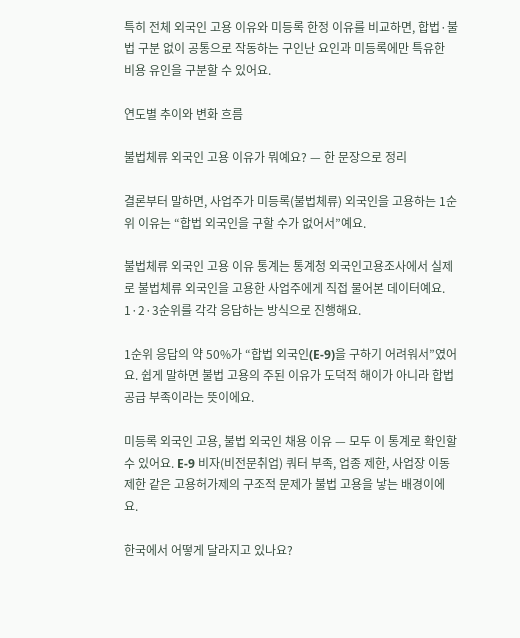특히 전체 외국인 고용 이유와 미등록 한정 이유를 비교하면, 합법·불법 구분 없이 공통으로 작동하는 구인난 요인과 미등록에만 특유한 비용 유인을 구분할 수 있어요.

연도별 추이와 변화 흐름

불법체류 외국인 고용 이유가 뭐예요? — 한 문장으로 정리

결론부터 말하면, 사업주가 미등록(불법체류) 외국인을 고용하는 1순위 이유는 “합법 외국인을 구할 수가 없어서”예요.

불법체류 외국인 고용 이유 통계는 통계청 외국인고용조사에서 실제로 불법체류 외국인을 고용한 사업주에게 직접 물어본 데이터예요. 1·2·3순위를 각각 응답하는 방식으로 진행해요.

1순위 응답의 약 50%가 “합법 외국인(E-9)을 구하기 어려워서”였어요. 쉽게 말하면 불법 고용의 주된 이유가 도덕적 해이가 아니라 합법 공급 부족이라는 뜻이에요.

미등록 외국인 고용, 불법 외국인 채용 이유 — 모두 이 통계로 확인할 수 있어요. E-9 비자(비전문취업) 쿼터 부족, 업종 제한, 사업장 이동 제한 같은 고용허가제의 구조적 문제가 불법 고용을 낳는 배경이에요.

한국에서 어떻게 달라지고 있나요?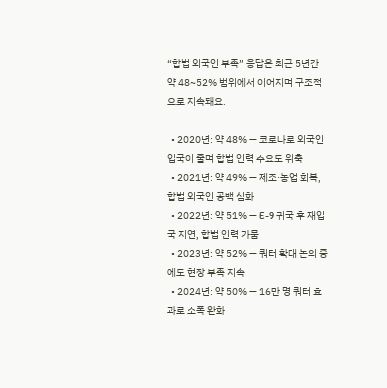“합법 외국인 부족” 응답은 최근 5년간 약 48~52% 범위에서 이어지며 구조적으로 지속돼요.

  • 2020년: 약 48% — 코로나로 외국인 입국이 줄며 합법 인력 수요도 위축
  • 2021년: 약 49% — 제조·농업 회복, 합법 외국인 공백 심화
  • 2022년: 약 51% — E-9 귀국 후 재입국 지연, 합법 인력 가뭄
  • 2023년: 약 52% — 쿼터 확대 논의 중에도 현장 부족 지속
  • 2024년: 약 50% — 16만 명 쿼터 효과로 소폭 완화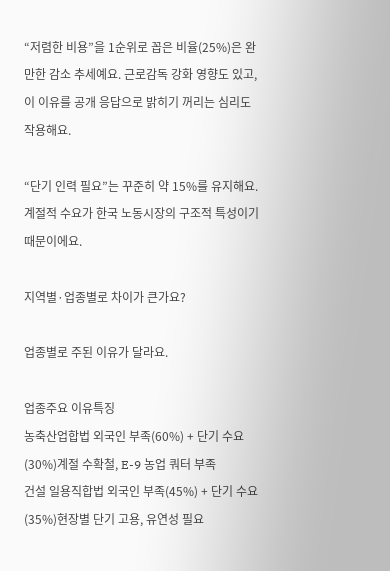“저렴한 비용”을 1순위로 꼽은 비율(25%)은 완만한 감소 추세예요. 근로감독 강화 영향도 있고, 이 이유를 공개 응답으로 밝히기 꺼리는 심리도 작용해요.

“단기 인력 필요”는 꾸준히 약 15%를 유지해요. 계절적 수요가 한국 노동시장의 구조적 특성이기 때문이에요.

지역별·업종별로 차이가 큰가요?

업종별로 주된 이유가 달라요.

업종주요 이유특징
농축산업합법 외국인 부족(60%) + 단기 수요(30%)계절 수확철, E-9 농업 쿼터 부족
건설 일용직합법 외국인 부족(45%) + 단기 수요(35%)현장별 단기 고용, 유연성 필요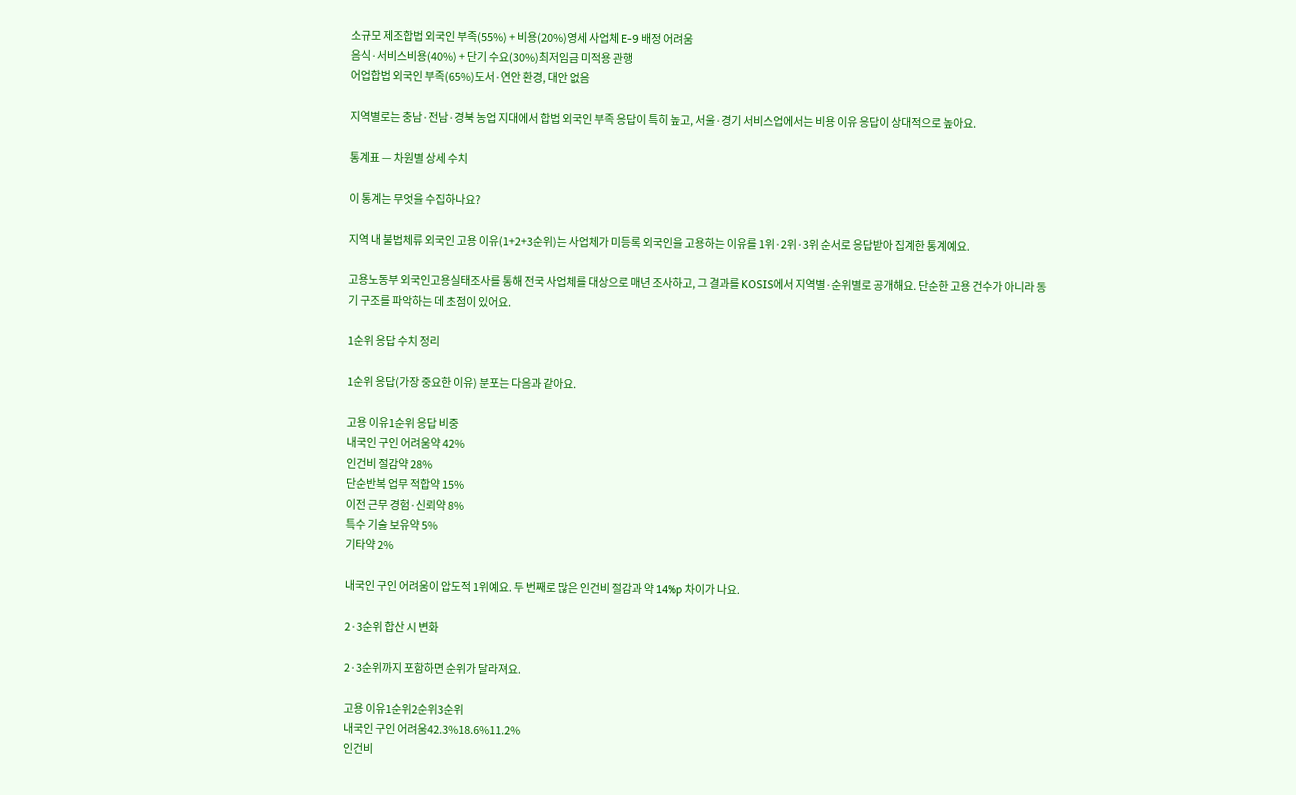소규모 제조합법 외국인 부족(55%) + 비용(20%)영세 사업체 E-9 배정 어려움
음식·서비스비용(40%) + 단기 수요(30%)최저임금 미적용 관행
어업합법 외국인 부족(65%)도서·연안 환경, 대안 없음

지역별로는 충남·전남·경북 농업 지대에서 합법 외국인 부족 응답이 특히 높고, 서울·경기 서비스업에서는 비용 이유 응답이 상대적으로 높아요.

통계표 — 차원별 상세 수치

이 통계는 무엇을 수집하나요?

지역 내 불법체류 외국인 고용 이유(1+2+3순위)는 사업체가 미등록 외국인을 고용하는 이유를 1위·2위·3위 순서로 응답받아 집계한 통계예요.

고용노동부 외국인고용실태조사를 통해 전국 사업체를 대상으로 매년 조사하고, 그 결과를 KOSIS에서 지역별·순위별로 공개해요. 단순한 고용 건수가 아니라 동기 구조를 파악하는 데 초점이 있어요.

1순위 응답 수치 정리

1순위 응답(가장 중요한 이유) 분포는 다음과 같아요.

고용 이유1순위 응답 비중
내국인 구인 어려움약 42%
인건비 절감약 28%
단순반복 업무 적합약 15%
이전 근무 경험·신뢰약 8%
특수 기술 보유약 5%
기타약 2%

내국인 구인 어려움이 압도적 1위예요. 두 번째로 많은 인건비 절감과 약 14%p 차이가 나요.

2·3순위 합산 시 변화

2·3순위까지 포함하면 순위가 달라져요.

고용 이유1순위2순위3순위
내국인 구인 어려움42.3%18.6%11.2%
인건비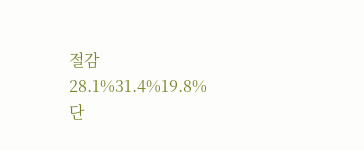절감28.1%31.4%19.8%
단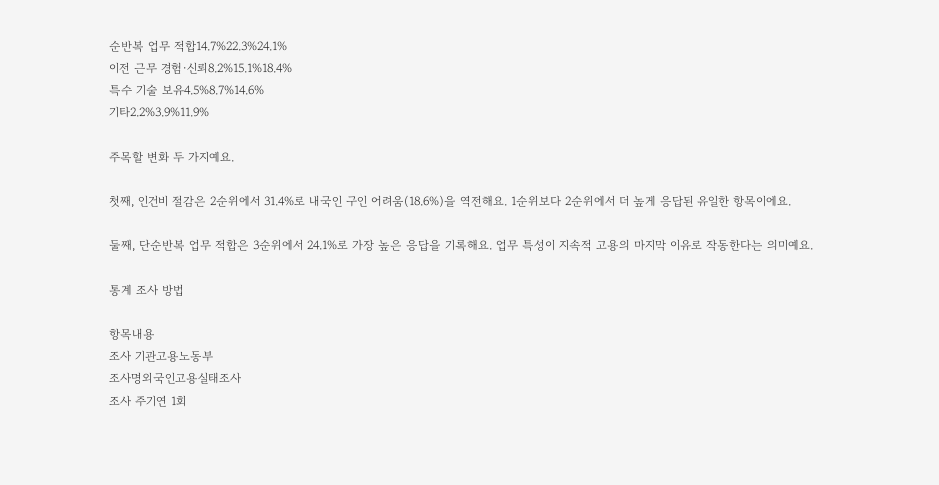순반복 업무 적합14.7%22.3%24.1%
이전 근무 경험·신뢰8.2%15.1%18.4%
특수 기술 보유4.5%8.7%14.6%
기타2.2%3.9%11.9%

주목할 변화 두 가지예요.

첫째, 인건비 절감은 2순위에서 31.4%로 내국인 구인 어려움(18.6%)을 역전해요. 1순위보다 2순위에서 더 높게 응답된 유일한 항목이에요.

둘째, 단순반복 업무 적합은 3순위에서 24.1%로 가장 높은 응답을 기록해요. 업무 특성이 지속적 고용의 마지막 이유로 작동한다는 의미예요.

통계 조사 방법

항목내용
조사 기관고용노동부
조사명외국인고용실태조사
조사 주기연 1회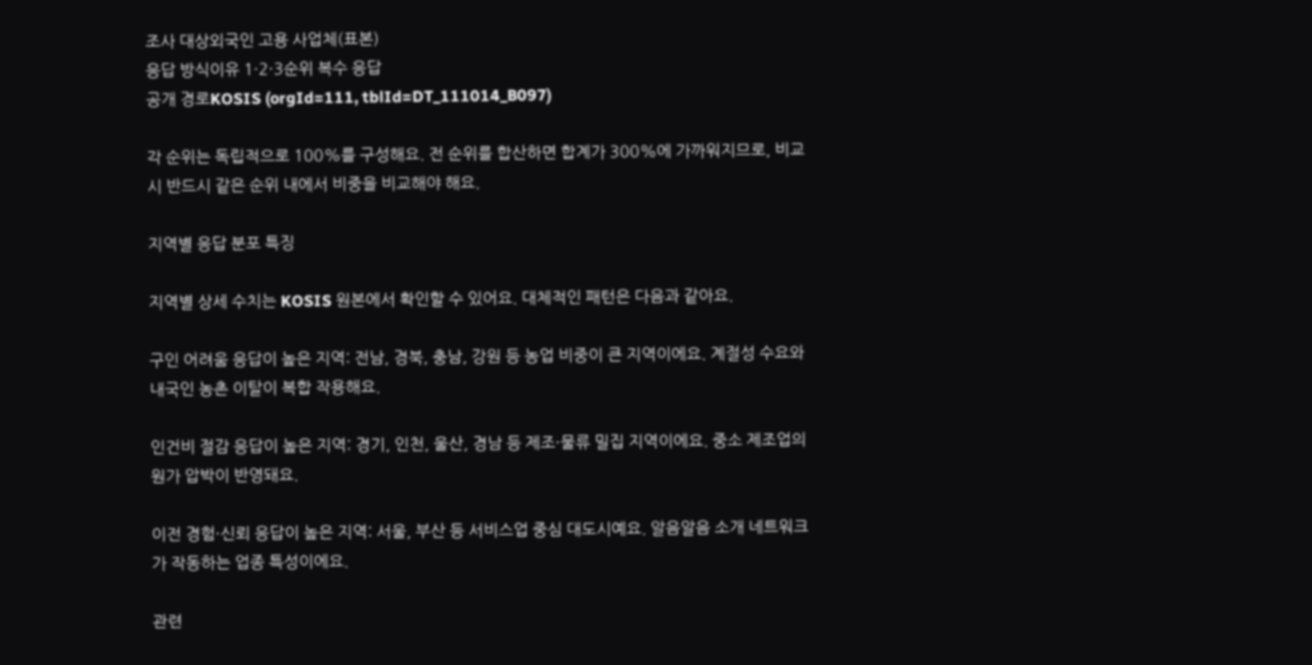조사 대상외국인 고용 사업체(표본)
응답 방식이유 1·2·3순위 복수 응답
공개 경로KOSIS (orgId=111, tblId=DT_111014_B097)

각 순위는 독립적으로 100%를 구성해요. 전 순위를 합산하면 합계가 300%에 가까워지므로, 비교 시 반드시 같은 순위 내에서 비중을 비교해야 해요.

지역별 응답 분포 특징

지역별 상세 수치는 KOSIS 원본에서 확인할 수 있어요. 대체적인 패턴은 다음과 같아요.

구인 어려움 응답이 높은 지역: 전남, 경북, 충남, 강원 등 농업 비중이 큰 지역이에요. 계절성 수요와 내국인 농촌 이탈이 복합 작용해요.

인건비 절감 응답이 높은 지역: 경기, 인천, 울산, 경남 등 제조·물류 밀집 지역이에요. 중소 제조업의 원가 압박이 반영돼요.

이전 경험·신뢰 응답이 높은 지역: 서울, 부산 등 서비스업 중심 대도시예요. 알음알음 소개 네트워크가 작동하는 업종 특성이에요.

관련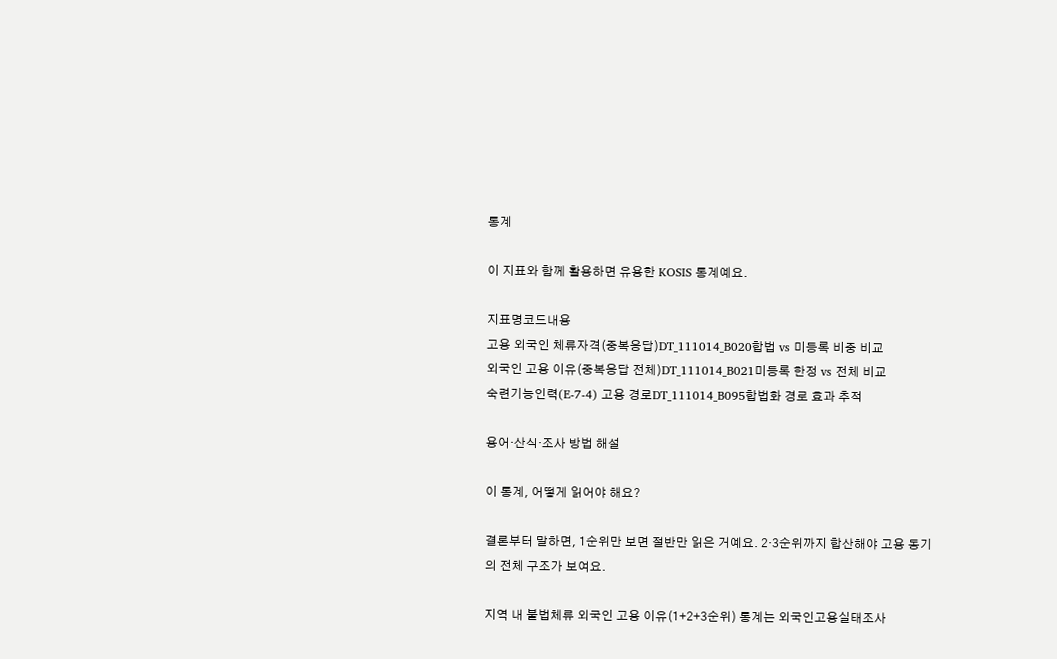통계

이 지표와 함께 활용하면 유용한 KOSIS 통계예요.

지표명코드내용
고용 외국인 체류자격(중복응답)DT_111014_B020합법 vs 미등록 비중 비교
외국인 고용 이유(중복응답 전체)DT_111014_B021미등록 한정 vs 전체 비교
숙련기능인력(E-7-4) 고용 경로DT_111014_B095합법화 경로 효과 추적

용어·산식·조사 방법 해설

이 통계, 어떻게 읽어야 해요?

결론부터 말하면, 1순위만 보면 절반만 읽은 거예요. 2·3순위까지 합산해야 고용 동기의 전체 구조가 보여요.

지역 내 불법체류 외국인 고용 이유(1+2+3순위) 통계는 외국인고용실태조사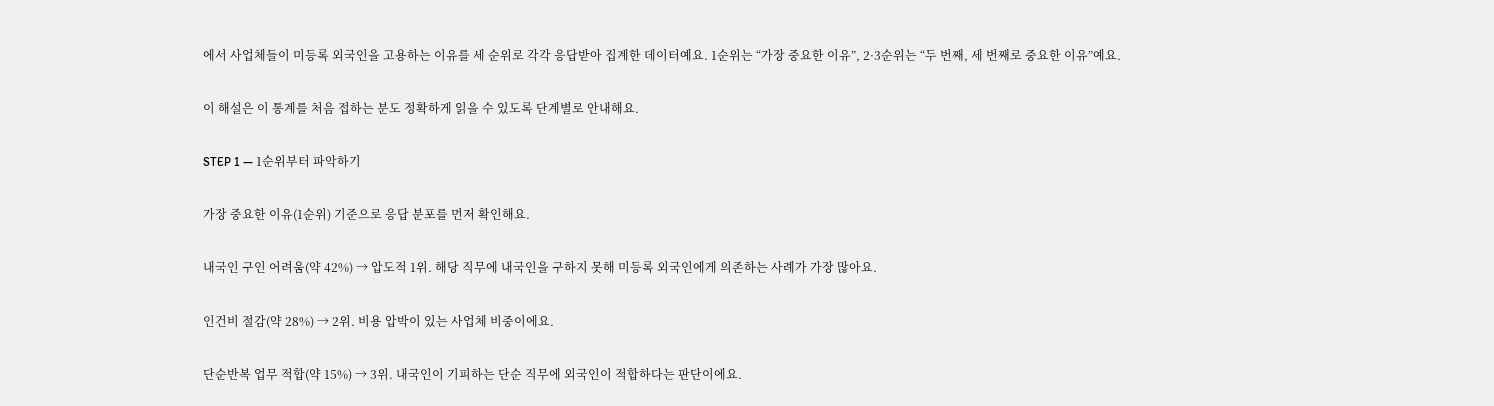에서 사업체들이 미등록 외국인을 고용하는 이유를 세 순위로 각각 응답받아 집계한 데이터예요. 1순위는 “가장 중요한 이유”, 2·3순위는 “두 번째, 세 번째로 중요한 이유”예요.

이 해설은 이 통계를 처음 접하는 분도 정확하게 읽을 수 있도록 단계별로 안내해요.

STEP 1 — 1순위부터 파악하기

가장 중요한 이유(1순위) 기준으로 응답 분포를 먼저 확인해요.

내국인 구인 어려움(약 42%) → 압도적 1위. 해당 직무에 내국인을 구하지 못해 미등록 외국인에게 의존하는 사례가 가장 많아요.

인건비 절감(약 28%) → 2위. 비용 압박이 있는 사업체 비중이에요.

단순반복 업무 적합(약 15%) → 3위. 내국인이 기피하는 단순 직무에 외국인이 적합하다는 판단이에요.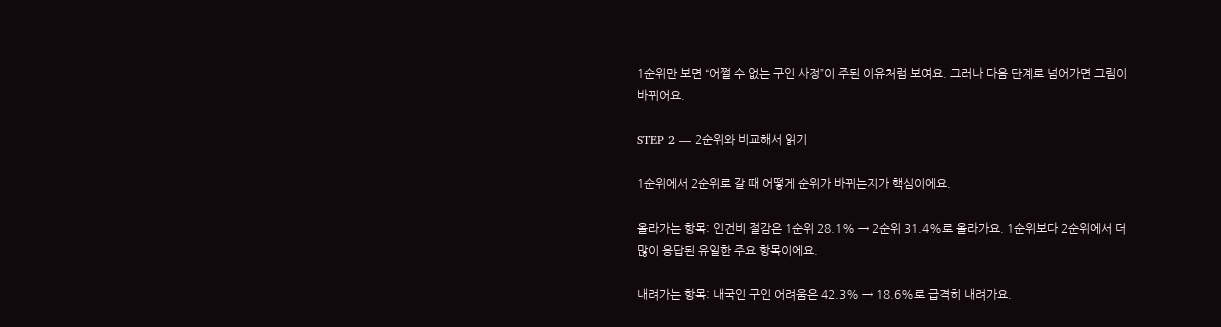1순위만 보면 “어쩔 수 없는 구인 사정”이 주된 이유처럼 보여요. 그러나 다음 단계로 넘어가면 그림이 바뀌어요.

STEP 2 — 2순위와 비교해서 읽기

1순위에서 2순위로 갈 때 어떻게 순위가 바뀌는지가 핵심이에요.

올라가는 항목: 인건비 절감은 1순위 28.1% → 2순위 31.4%로 올라가요. 1순위보다 2순위에서 더 많이 응답된 유일한 주요 항목이에요.

내려가는 항목: 내국인 구인 어려움은 42.3% → 18.6%로 급격히 내려가요.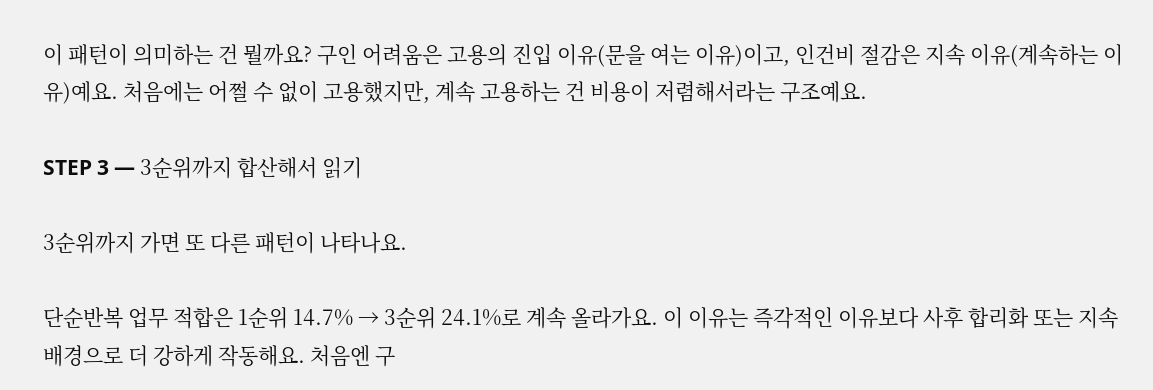이 패턴이 의미하는 건 뭘까요? 구인 어려움은 고용의 진입 이유(문을 여는 이유)이고, 인건비 절감은 지속 이유(계속하는 이유)예요. 처음에는 어쩔 수 없이 고용했지만, 계속 고용하는 건 비용이 저렴해서라는 구조예요.

STEP 3 — 3순위까지 합산해서 읽기

3순위까지 가면 또 다른 패턴이 나타나요.

단순반복 업무 적합은 1순위 14.7% → 3순위 24.1%로 계속 올라가요. 이 이유는 즉각적인 이유보다 사후 합리화 또는 지속 배경으로 더 강하게 작동해요. 처음엔 구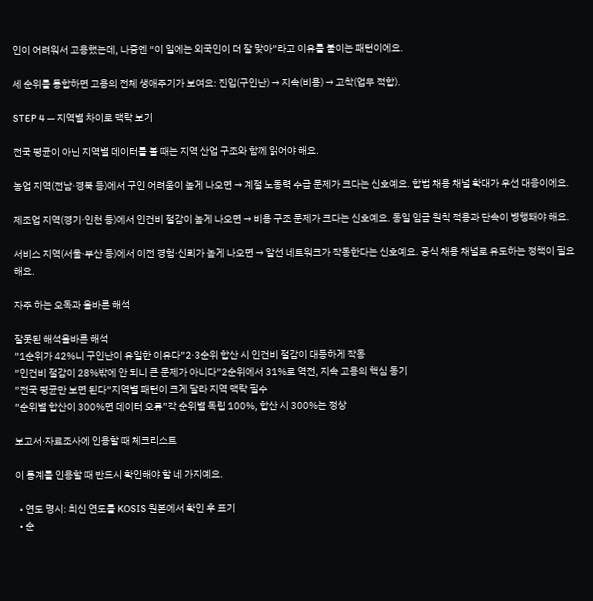인이 어려워서 고용했는데, 나중엔 “이 일에는 외국인이 더 잘 맞아”라고 이유를 붙이는 패턴이에요.

세 순위를 통합하면 고용의 전체 생애주기가 보여요: 진입(구인난) → 지속(비용) → 고착(업무 적합).

STEP 4 — 지역별 차이로 맥락 보기

전국 평균이 아닌 지역별 데이터를 볼 때는 지역 산업 구조와 함께 읽어야 해요.

농업 지역(전남·경북 등)에서 구인 어려움이 높게 나오면 → 계절 노동력 수급 문제가 크다는 신호예요. 합법 채용 채널 확대가 우선 대응이에요.

제조업 지역(경기·인천 등)에서 인건비 절감이 높게 나오면 → 비용 구조 문제가 크다는 신호예요. 동일 임금 원칙 적용과 단속이 병행돼야 해요.

서비스 지역(서울·부산 등)에서 이전 경험·신뢰가 높게 나오면 → 알선 네트워크가 작동한다는 신호예요. 공식 채용 채널로 유도하는 정책이 필요해요.

자주 하는 오독과 올바른 해석

잘못된 해석올바른 해석
”1순위가 42%니 구인난이 유일한 이유다”2·3순위 합산 시 인건비 절감이 대등하게 작동
”인건비 절감이 28%밖에 안 되니 큰 문제가 아니다”2순위에서 31%로 역전, 지속 고용의 핵심 동기
”전국 평균만 보면 된다”지역별 패턴이 크게 달라 지역 맥락 필수
”순위별 합산이 300%면 데이터 오류”각 순위별 독립 100%, 합산 시 300%는 정상

보고서·자료조사에 인용할 때 체크리스트

이 통계를 인용할 때 반드시 확인해야 할 네 가지예요.

  • 연도 명시: 최신 연도를 KOSIS 원본에서 확인 후 표기
  • 순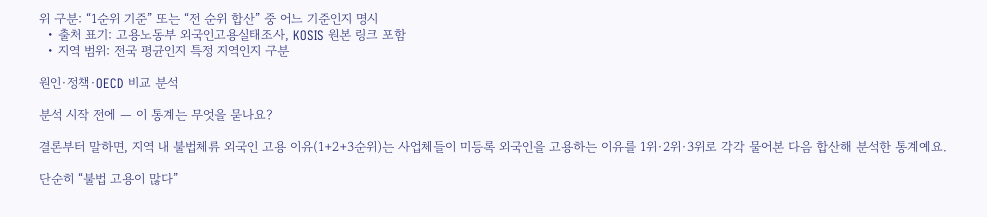위 구분: “1순위 기준” 또는 “전 순위 합산” 중 어느 기준인지 명시
  • 출처 표기: 고용노동부 외국인고용실태조사, KOSIS 원본 링크 포함
  • 지역 범위: 전국 평균인지 특정 지역인지 구분

원인·정책·OECD 비교 분석

분석 시작 전에 — 이 통계는 무엇을 묻나요?

결론부터 말하면, 지역 내 불법체류 외국인 고용 이유(1+2+3순위)는 사업체들이 미등록 외국인을 고용하는 이유를 1위·2위·3위로 각각 물어본 다음 합산해 분석한 통계예요.

단순히 “불법 고용이 많다”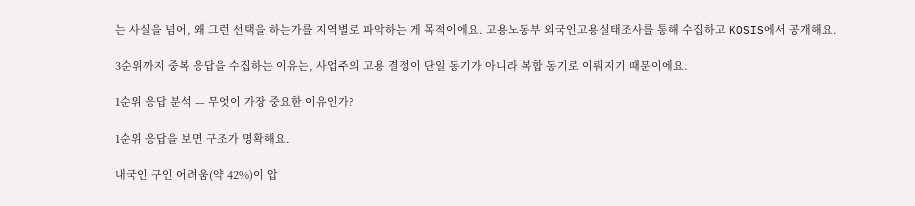는 사실을 넘어, 왜 그런 선택을 하는가를 지역별로 파악하는 게 목적이에요. 고용노동부 외국인고용실태조사를 통해 수집하고 KOSIS에서 공개해요.

3순위까지 중복 응답을 수집하는 이유는, 사업주의 고용 결정이 단일 동기가 아니라 복합 동기로 이뤄지기 때문이에요.

1순위 응답 분석 — 무엇이 가장 중요한 이유인가?

1순위 응답을 보면 구조가 명확해요.

내국인 구인 어려움(약 42%)이 압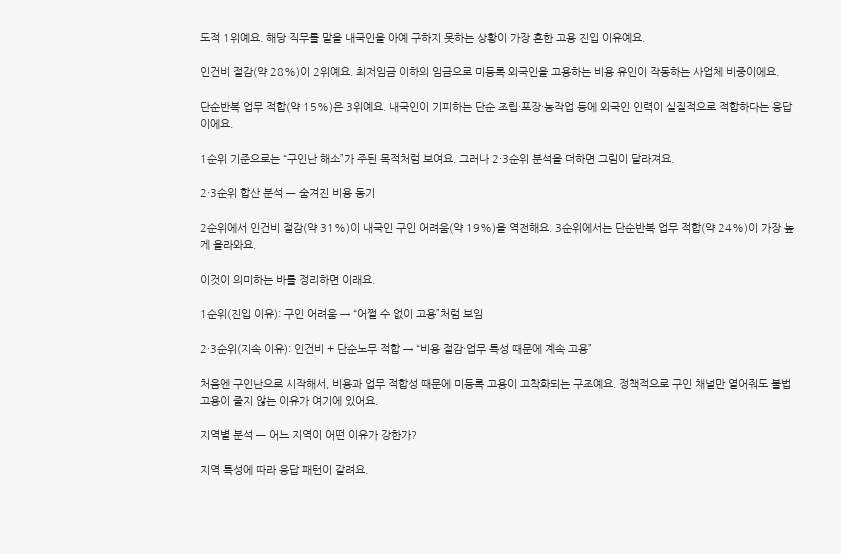도적 1위예요. 해당 직무를 맡을 내국인을 아예 구하지 못하는 상황이 가장 흔한 고용 진입 이유예요.

인건비 절감(약 28%)이 2위예요. 최저임금 이하의 임금으로 미등록 외국인을 고용하는 비용 유인이 작동하는 사업체 비중이에요.

단순반복 업무 적합(약 15%)은 3위예요. 내국인이 기피하는 단순 조립·포장·농작업 등에 외국인 인력이 실질적으로 적합하다는 응답이에요.

1순위 기준으로는 “구인난 해소”가 주된 목적처럼 보여요. 그러나 2·3순위 분석을 더하면 그림이 달라져요.

2·3순위 합산 분석 — 숨겨진 비용 동기

2순위에서 인건비 절감(약 31%)이 내국인 구인 어려움(약 19%)을 역전해요. 3순위에서는 단순반복 업무 적합(약 24%)이 가장 높게 올라와요.

이것이 의미하는 바를 정리하면 이래요.

1순위(진입 이유): 구인 어려움 → “어쩔 수 없이 고용”처럼 보임

2·3순위(지속 이유): 인건비 + 단순노무 적합 → “비용 절감·업무 특성 때문에 계속 고용”

처음엔 구인난으로 시작해서, 비용과 업무 적합성 때문에 미등록 고용이 고착화되는 구조예요. 정책적으로 구인 채널만 열어줘도 불법 고용이 줄지 않는 이유가 여기에 있어요.

지역별 분석 — 어느 지역이 어떤 이유가 강한가?

지역 특성에 따라 응답 패턴이 갈려요.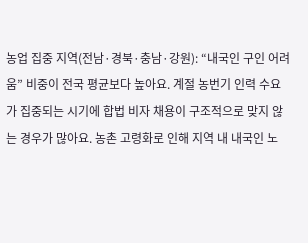농업 집중 지역(전남·경북·충남·강원): “내국인 구인 어려움” 비중이 전국 평균보다 높아요. 계절 농번기 인력 수요가 집중되는 시기에 합법 비자 채용이 구조적으로 맞지 않는 경우가 많아요. 농촌 고령화로 인해 지역 내 내국인 노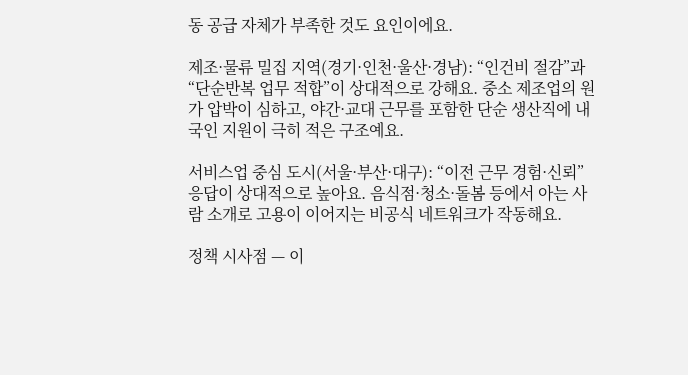동 공급 자체가 부족한 것도 요인이에요.

제조·물류 밀집 지역(경기·인천·울산·경남): “인건비 절감”과 “단순반복 업무 적합”이 상대적으로 강해요. 중소 제조업의 원가 압박이 심하고, 야간·교대 근무를 포함한 단순 생산직에 내국인 지원이 극히 적은 구조예요.

서비스업 중심 도시(서울·부산·대구): “이전 근무 경험·신뢰” 응답이 상대적으로 높아요. 음식점·청소·돌봄 등에서 아는 사람 소개로 고용이 이어지는 비공식 네트워크가 작동해요.

정책 시사점 — 이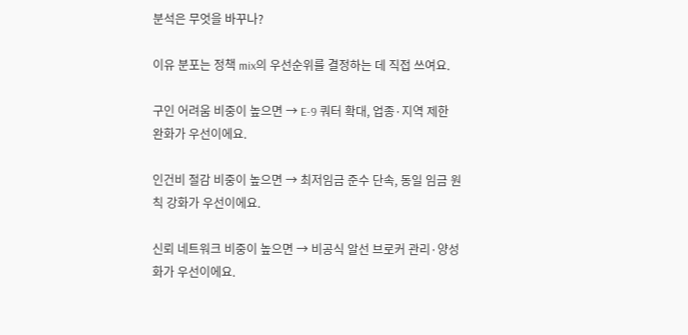분석은 무엇을 바꾸나?

이유 분포는 정책 mix의 우선순위를 결정하는 데 직접 쓰여요.

구인 어려움 비중이 높으면 → E-9 쿼터 확대, 업종·지역 제한 완화가 우선이에요.

인건비 절감 비중이 높으면 → 최저임금 준수 단속, 동일 임금 원칙 강화가 우선이에요.

신뢰 네트워크 비중이 높으면 → 비공식 알선 브로커 관리·양성화가 우선이에요.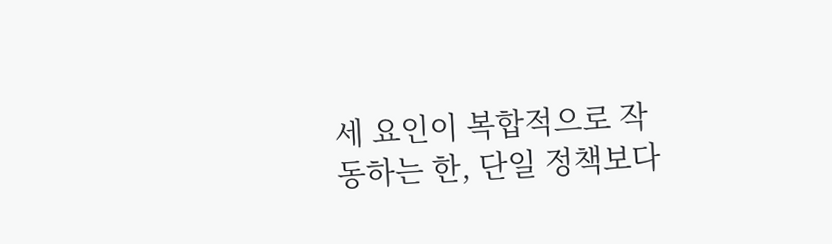세 요인이 복합적으로 작동하는 한, 단일 정책보다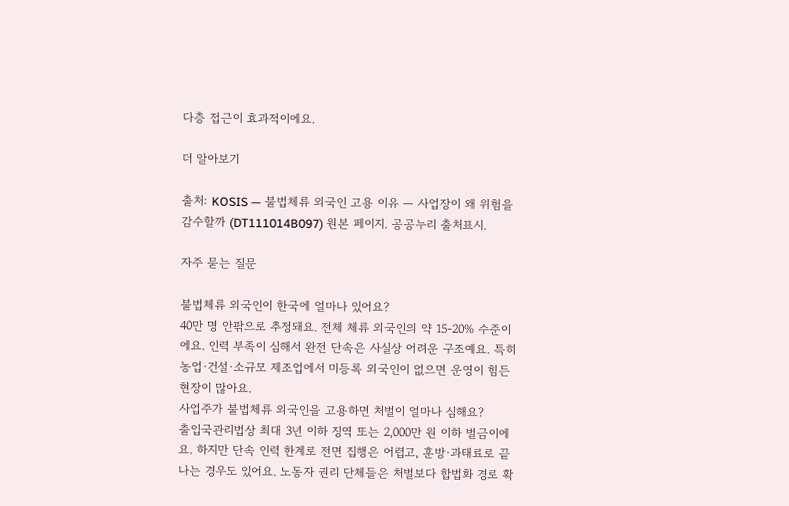다층 접근이 효과적이에요.

더 알아보기

출처: KOSIS — 불법체류 외국인 고용 이유 — 사업장이 왜 위험을 감수할까 (DT111014B097) 원본 페이지. 공공누리 출처표시.

자주 묻는 질문

불법체류 외국인이 한국에 얼마나 있어요?
40만 명 안팎으로 추정돼요. 전체 체류 외국인의 약 15-20% 수준이에요. 인력 부족이 심해서 완전 단속은 사실상 어려운 구조예요. 특히 농업·건설·소규모 제조업에서 미등록 외국인이 없으면 운영이 힘든 현장이 많아요.
사업주가 불법체류 외국인을 고용하면 처벌이 얼마나 심해요?
출입국관리법상 최대 3년 이하 징역 또는 2,000만 원 이하 벌금이에요. 하지만 단속 인력 한계로 전면 집행은 어렵고, 훈방·과태료로 끝나는 경우도 있어요. 노동자 권리 단체들은 처벌보다 합법화 경로 확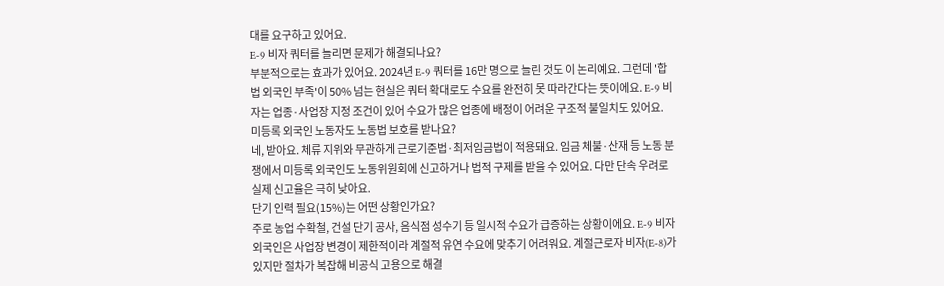대를 요구하고 있어요.
E-9 비자 쿼터를 늘리면 문제가 해결되나요?
부분적으로는 효과가 있어요. 2024년 E-9 쿼터를 16만 명으로 늘린 것도 이 논리예요. 그런데 '합법 외국인 부족'이 50% 넘는 현실은 쿼터 확대로도 수요를 완전히 못 따라간다는 뜻이에요. E-9 비자는 업종·사업장 지정 조건이 있어 수요가 많은 업종에 배정이 어려운 구조적 불일치도 있어요.
미등록 외국인 노동자도 노동법 보호를 받나요?
네, 받아요. 체류 지위와 무관하게 근로기준법·최저임금법이 적용돼요. 임금 체불·산재 등 노동 분쟁에서 미등록 외국인도 노동위원회에 신고하거나 법적 구제를 받을 수 있어요. 다만 단속 우려로 실제 신고율은 극히 낮아요.
단기 인력 필요(15%)는 어떤 상황인가요?
주로 농업 수확철, 건설 단기 공사, 음식점 성수기 등 일시적 수요가 급증하는 상황이에요. E-9 비자 외국인은 사업장 변경이 제한적이라 계절적 유연 수요에 맞추기 어려워요. 계절근로자 비자(E-8)가 있지만 절차가 복잡해 비공식 고용으로 해결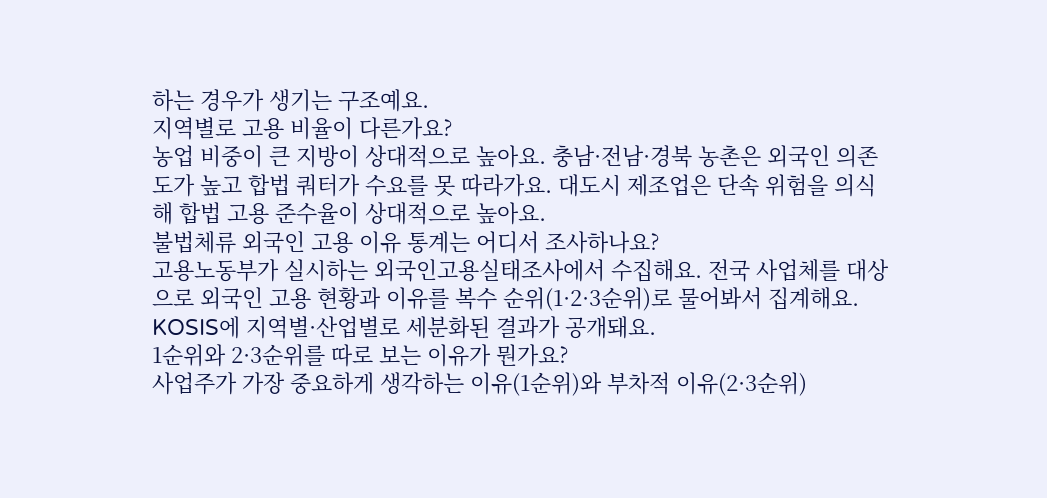하는 경우가 생기는 구조예요.
지역별로 고용 비율이 다른가요?
농업 비중이 큰 지방이 상대적으로 높아요. 충남·전남·경북 농촌은 외국인 의존도가 높고 합법 쿼터가 수요를 못 따라가요. 대도시 제조업은 단속 위험을 의식해 합법 고용 준수율이 상대적으로 높아요.
불법체류 외국인 고용 이유 통계는 어디서 조사하나요?
고용노동부가 실시하는 외국인고용실태조사에서 수집해요. 전국 사업체를 대상으로 외국인 고용 현황과 이유를 복수 순위(1·2·3순위)로 물어봐서 집계해요. KOSIS에 지역별·산업별로 세분화된 결과가 공개돼요.
1순위와 2·3순위를 따로 보는 이유가 뭔가요?
사업주가 가장 중요하게 생각하는 이유(1순위)와 부차적 이유(2·3순위)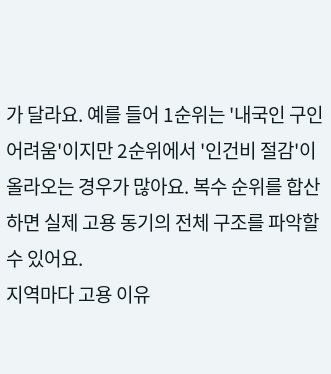가 달라요. 예를 들어 1순위는 '내국인 구인 어려움'이지만 2순위에서 '인건비 절감'이 올라오는 경우가 많아요. 복수 순위를 합산하면 실제 고용 동기의 전체 구조를 파악할 수 있어요.
지역마다 고용 이유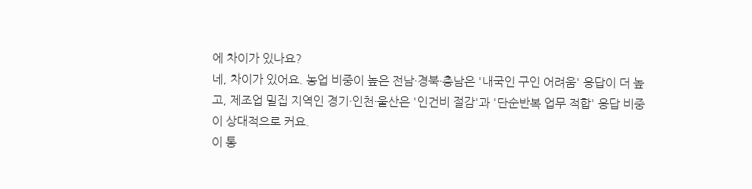에 차이가 있나요?
네, 차이가 있어요. 농업 비중이 높은 전남·경북·충남은 '내국인 구인 어려움' 응답이 더 높고, 제조업 밀집 지역인 경기·인천·울산은 '인건비 절감'과 '단순반복 업무 적합' 응답 비중이 상대적으로 커요.
이 통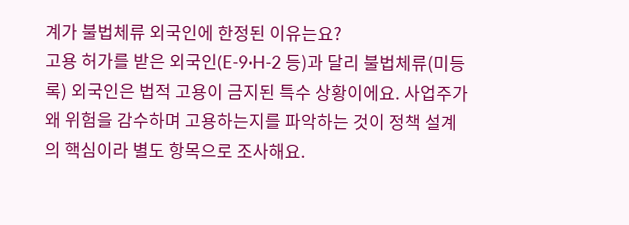계가 불법체류 외국인에 한정된 이유는요?
고용 허가를 받은 외국인(E-9·H-2 등)과 달리 불법체류(미등록) 외국인은 법적 고용이 금지된 특수 상황이에요. 사업주가 왜 위험을 감수하며 고용하는지를 파악하는 것이 정책 설계의 핵심이라 별도 항목으로 조사해요.